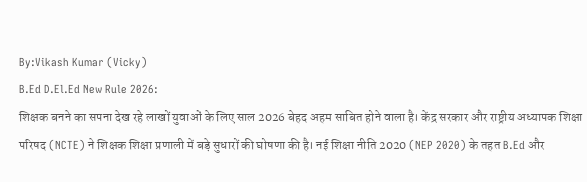By:Vikash Kumar (Vicky)
B.Ed D.El.Ed New Rule 2026:
शिक्षक बनने का सपना देख रहे लाखों युवाओं के लिए साल 2026 बेहद अहम साबित होने वाला है। केंद्र सरकार और राष्ट्रीय अध्यापक शिक्षा परिषद (NCTE) ने शिक्षक शिक्षा प्रणाली में बड़े सुधारों की घोषणा की है। नई शिक्षा नीति 2020 (NEP 2020) के तहत B.Ed और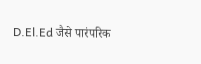D.El.Ed जैसे पारंपरिक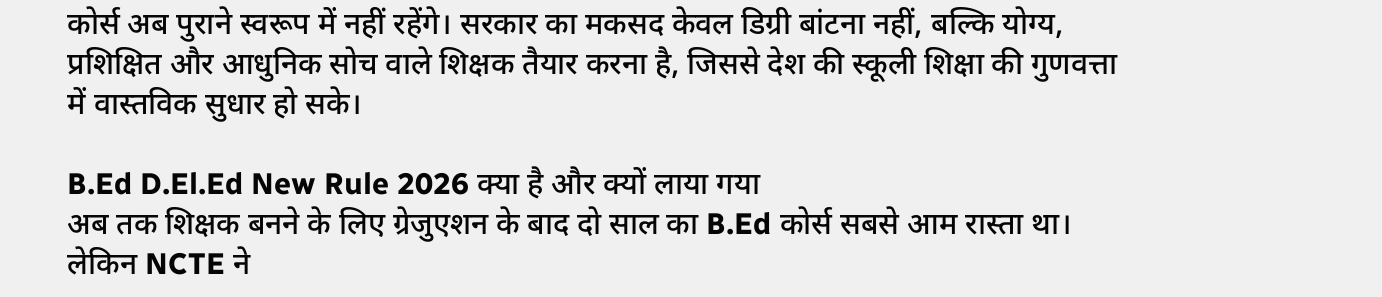कोर्स अब पुराने स्वरूप में नहीं रहेंगे। सरकार का मकसद केवल डिग्री बांटना नहीं, बल्कि योग्य, प्रशिक्षित और आधुनिक सोच वाले शिक्षक तैयार करना है, जिससे देश की स्कूली शिक्षा की गुणवत्ता में वास्तविक सुधार हो सके।

B.Ed D.El.Ed New Rule 2026 क्या है और क्यों लाया गया
अब तक शिक्षक बनने के लिए ग्रेजुएशन के बाद दो साल का B.Ed कोर्स सबसे आम रास्ता था। लेकिन NCTE ने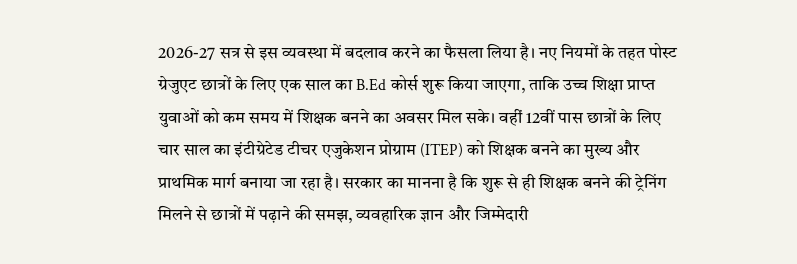2026-27 सत्र से इस व्यवस्था में बदलाव करने का फैसला लिया है। नए नियमों के तहत पोस्ट ग्रेजुएट छात्रों के लिए एक साल का B.Ed कोर्स शुरू किया जाएगा, ताकि उच्च शिक्षा प्राप्त युवाओं को कम समय में शिक्षक बनने का अवसर मिल सके। वहीं 12वीं पास छात्रों के लिए चार साल का इंटीग्रेटेड टीचर एजुकेशन प्रोग्राम (ITEP) को शिक्षक बनने का मुख्य और प्राथमिक मार्ग बनाया जा रहा है। सरकार का मानना है कि शुरू से ही शिक्षक बनने की ट्रेनिंग मिलने से छात्रों में पढ़ाने की समझ, व्यवहारिक ज्ञान और जिम्मेदारी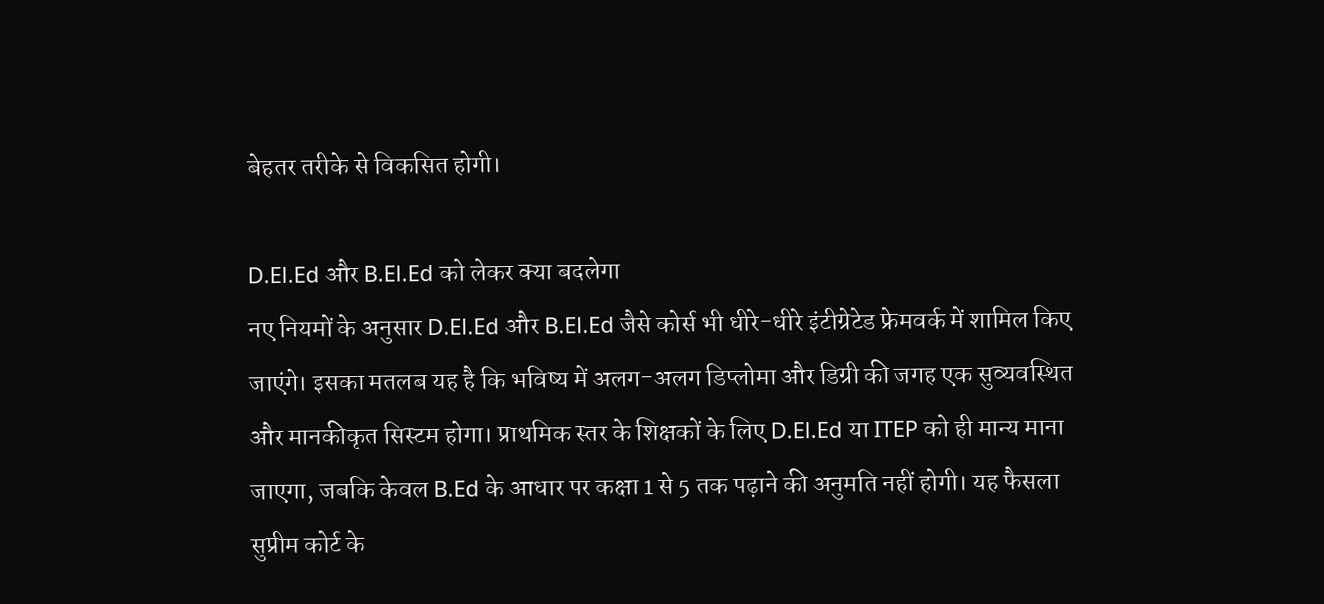बेहतर तरीके से विकसित होगी।

D.El.Ed और B.El.Ed को लेकर क्या बदलेगा
नए नियमों के अनुसार D.El.Ed और B.El.Ed जैसे कोर्स भी धीरे-धीरे इंटीग्रेटेड फ्रेमवर्क में शामिल किए जाएंगे। इसका मतलब यह है कि भविष्य में अलग-अलग डिप्लोमा और डिग्री की जगह एक सुव्यवस्थित और मानकीकृत सिस्टम होगा। प्राथमिक स्तर के शिक्षकों के लिए D.El.Ed या ITEP को ही मान्य माना जाएगा, जबकि केवल B.Ed के आधार पर कक्षा 1 से 5 तक पढ़ाने की अनुमति नहीं होगी। यह फैसला सुप्रीम कोर्ट के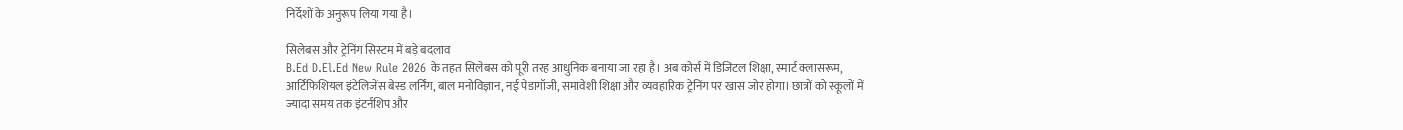निर्देशों के अनुरूप लिया गया है।

सिलेबस और ट्रेनिंग सिस्टम में बड़े बदलाव
B.Ed D.El.Ed New Rule 2026 के तहत सिलेबस को पूरी तरह आधुनिक बनाया जा रहा है। अब कोर्स में डिजिटल शिक्षा, स्मार्ट क्लासरूम, आर्टिफिशियल इंटेलिजेंस बेस्ड लर्निंग, बाल मनोविज्ञान, नई पेडागॉजी, समावेशी शिक्षा और व्यवहारिक ट्रेनिंग पर खास जोर होगा। छात्रों को स्कूलों में ज्यादा समय तक इंटर्नशिप और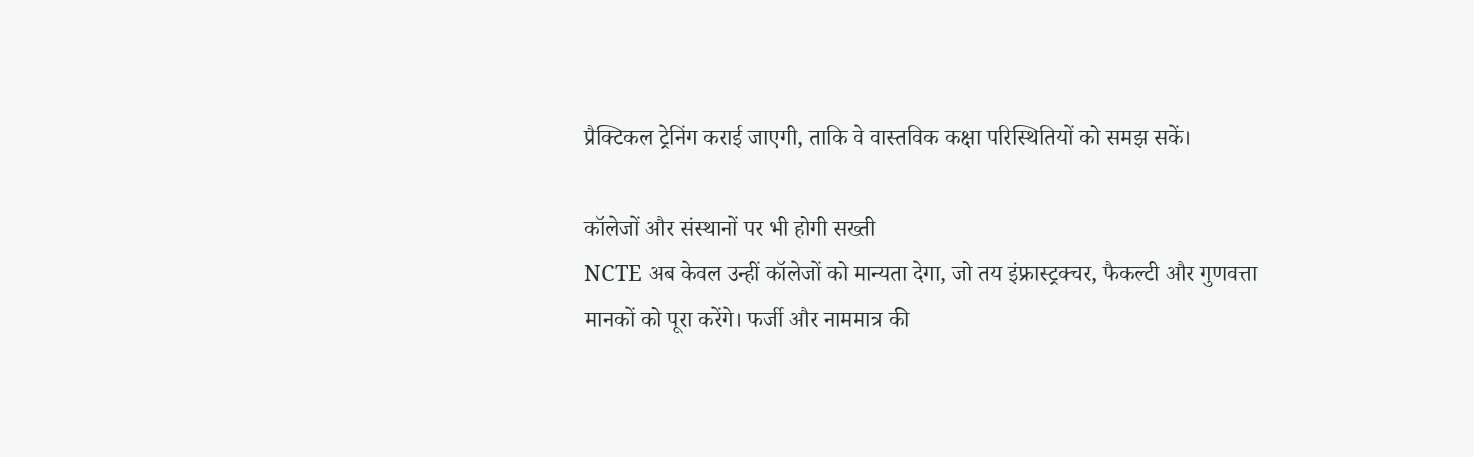प्रैक्टिकल ट्रेनिंग कराई जाएगी, ताकि वे वास्तविक कक्षा परिस्थितियों को समझ सकें।

कॉलेजों और संस्थानों पर भी होगी सख्ती
NCTE अब केवल उन्हीं कॉलेजों को मान्यता देगा, जो तय इंफ्रास्ट्रक्चर, फैकल्टी और गुणवत्ता मानकों को पूरा करेंगे। फर्जी और नाममात्र की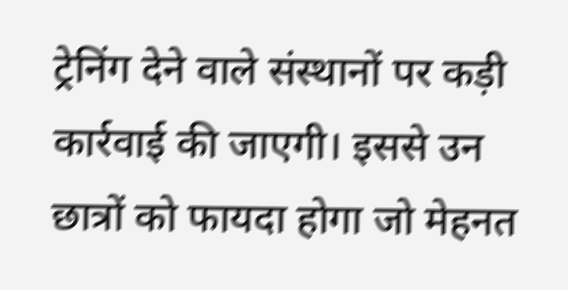ट्रेनिंग देने वाले संस्थानों पर कड़ी कार्रवाई की जाएगी। इससे उन छात्रों को फायदा होगा जो मेहनत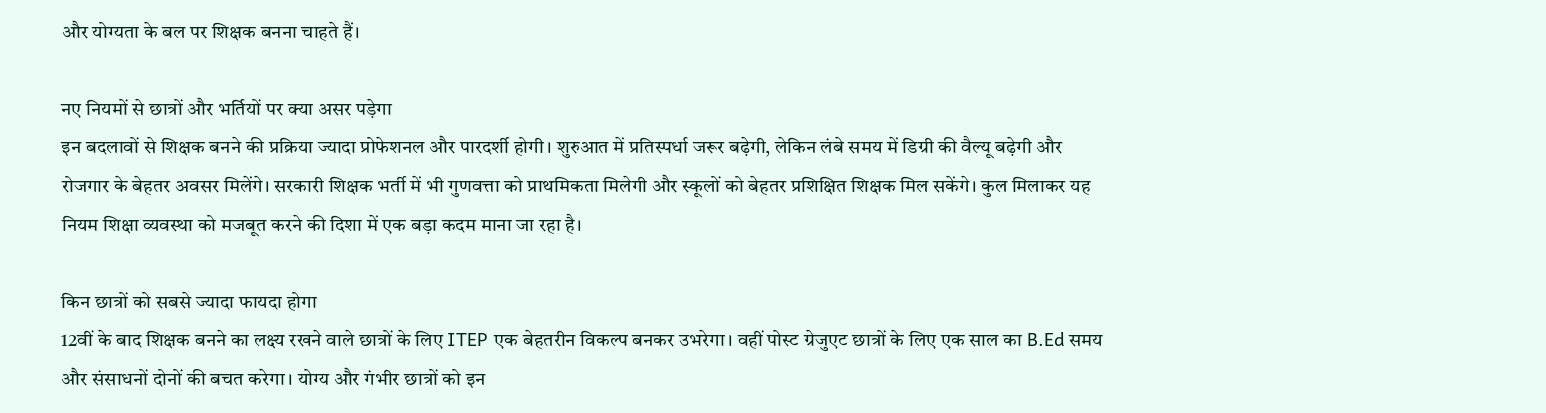और योग्यता के बल पर शिक्षक बनना चाहते हैं।

नए नियमों से छात्रों और भर्तियों पर क्या असर पड़ेगा
इन बदलावों से शिक्षक बनने की प्रक्रिया ज्यादा प्रोफेशनल और पारदर्शी होगी। शुरुआत में प्रतिस्पर्धा जरूर बढ़ेगी, लेकिन लंबे समय में डिग्री की वैल्यू बढ़ेगी और रोजगार के बेहतर अवसर मिलेंगे। सरकारी शिक्षक भर्ती में भी गुणवत्ता को प्राथमिकता मिलेगी और स्कूलों को बेहतर प्रशिक्षित शिक्षक मिल सकेंगे। कुल मिलाकर यह नियम शिक्षा व्यवस्था को मजबूत करने की दिशा में एक बड़ा कदम माना जा रहा है।

किन छात्रों को सबसे ज्यादा फायदा होगा
12वीं के बाद शिक्षक बनने का लक्ष्य रखने वाले छात्रों के लिए ITEP एक बेहतरीन विकल्प बनकर उभरेगा। वहीं पोस्ट ग्रेजुएट छात्रों के लिए एक साल का B.Ed समय और संसाधनों दोनों की बचत करेगा। योग्य और गंभीर छात्रों को इन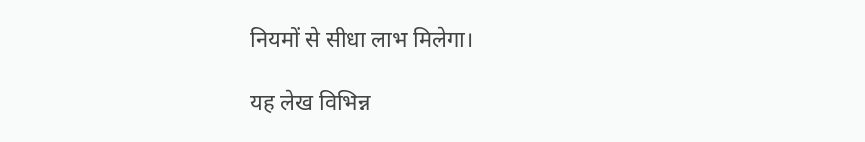नियमों से सीधा लाभ मिलेगा।

यह लेख विभिन्न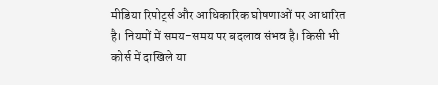मीडिया रिपोर्ट्स और आधिकारिक घोषणाओं पर आधारित है। नियमों में समय-समय पर बदलाव संभव है। किसी भी कोर्स में दाखिले या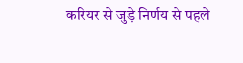करियर से जुड़े निर्णय से पहले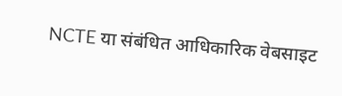NCTE या संबंधित आधिकारिक वेबसाइट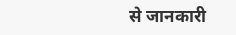से जानकारी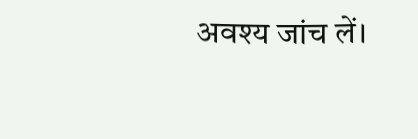अवश्य जांच लें।